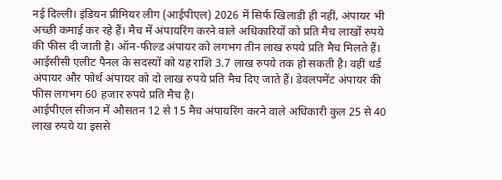नई दिल्ली। इंडियन प्रीमियर लीग (आईपीएल) 2026 में सिर्फ खिलाड़ी ही नहीं, अंपायर भी अच्छी कमाई कर रहे हैं। मैच में अंपायरिंग करने वाले अधिकारियों को प्रति मैच लाखों रुपये की फीस दी जाती है। ऑन-फील्ड अंपायर को लगभग तीन लाख रुपये प्रति मैच मिलते हैं। आईसीसी एलीट पैनल के सदस्यों को यह राशि 3.7 लाख रुपये तक हो सकती है। वहीं थर्ड अंपायर और फोर्थ अंपायर को दो लाख रुपये प्रति मैच दिए जाते हैं। डेवलपमेंट अंपायर की फीस लगभग 60 हजार रुपये प्रति मैच है।
आईपीएल सीजन में औसतन 12 से 15 मैच अंपायरिंग करने वाले अधिकारी कुल 25 से 40 लाख रुपये या इससे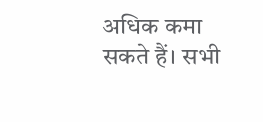अधिक कमा सकते हैं। सभी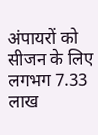अंपायरों को सीजन के लिए लगभग 7.33 लाख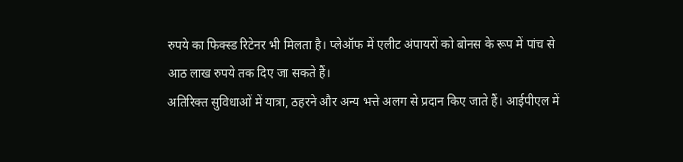रुपये का फिक्स्ड रिटेनर भी मिलता है। प्लेऑफ में एलीट अंपायरों को बोनस के रूप में पांच से आठ लाख रुपये तक दिए जा सकते हैं।
अतिरिक्त सुविधाओं में यात्रा, ठहरने और अन्य भत्ते अलग से प्रदान किए जाते हैं। आईपीएल में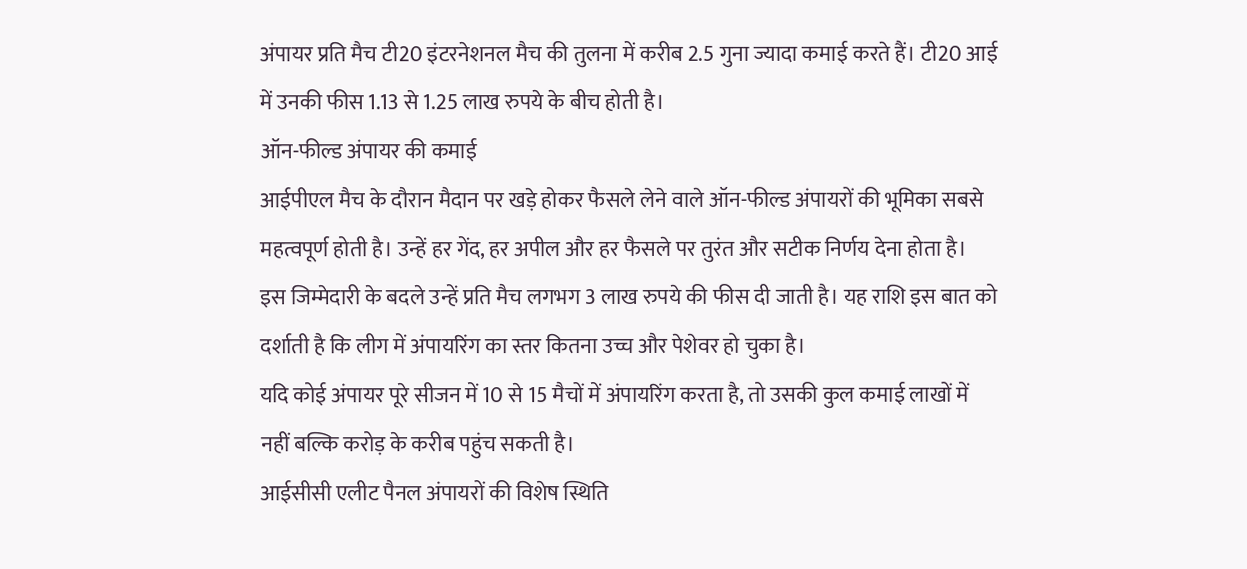अंपायर प्रति मैच टी20 इंटरनेशनल मैच की तुलना में करीब 2.5 गुना ज्यादा कमाई करते हैं। टी20 आई में उनकी फीस 1.13 से 1.25 लाख रुपये के बीच होती है।
ऑन-फील्ड अंपायर की कमाई
आईपीएल मैच के दौरान मैदान पर खड़े होकर फैसले लेने वाले ऑन-फील्ड अंपायरों की भूमिका सबसे महत्वपूर्ण होती है। उन्हें हर गेंद, हर अपील और हर फैसले पर तुरंत और सटीक निर्णय देना होता है।
इस जिम्मेदारी के बदले उन्हें प्रति मैच लगभग 3 लाख रुपये की फीस दी जाती है। यह राशि इस बात को दर्शाती है कि लीग में अंपायरिंग का स्तर कितना उच्च और पेशेवर हो चुका है।
यदि कोई अंपायर पूरे सीजन में 10 से 15 मैचों में अंपायरिंग करता है, तो उसकी कुल कमाई लाखों में नहीं बल्कि करोड़ के करीब पहुंच सकती है।
आईसीसी एलीट पैनल अंपायरों की विशेष स्थिति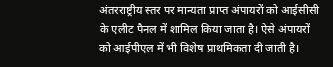अंतरराष्ट्रीय स्तर पर मान्यता प्राप्त अंपायरों को आईसीसी के एलीट पैनल में शामिल किया जाता है। ऐसे अंपायरों को आईपीएल में भी विशेष प्राथमिकता दी जाती है।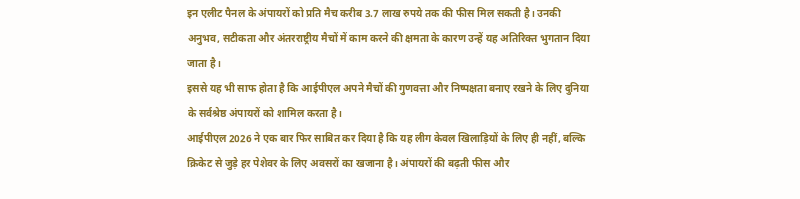इन एलीट पैनल के अंपायरों को प्रति मैच करीब 3.7 लाख रुपये तक की फीस मिल सकती है। उनकी अनुभव, सटीकता और अंतरराष्ट्रीय मैचों में काम करने की क्षमता के कारण उन्हें यह अतिरिक्त भुगतान दिया जाता है।
इससे यह भी साफ होता है कि आईपीएल अपने मैचों की गुणवत्ता और निष्पक्षता बनाए रखने के लिए दुनिया के सर्वश्रेष्ठ अंपायरों को शामिल करता है।
आईपीएल 2026 ने एक बार फिर साबित कर दिया है कि यह लीग केवल खिलाड़ियों के लिए ही नहीं, बल्कि क्रिकेट से जुड़े हर पेशेवर के लिए अवसरों का खजाना है। अंपायरों की बढ़ती फीस और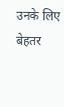उनके लिए बेहतर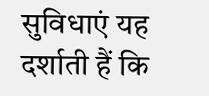सुविधाएं यह दर्शाती हैं कि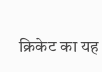क्रिकेट का यह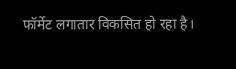फॉर्मेट लगातार विकसित हो रहा है।